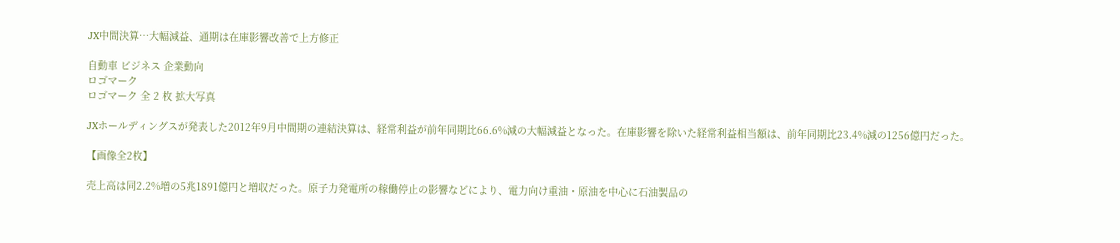JX中間決算…大幅減益、通期は在庫影響改善で上方修正

自動車 ビジネス 企業動向
ロゴマーク
ロゴマーク 全 2 枚 拡大写真

JXホールディングスが発表した2012年9月中間期の連結決算は、経常利益が前年同期比66.6%減の大幅減益となった。在庫影響を除いた経常利益相当額は、前年同期比23.4%減の1256億円だった。

【画像全2枚】

売上高は同2.2%増の5兆1891億円と増収だった。原子力発電所の稼働停止の影響などにより、電力向け重油・原油を中心に石油製品の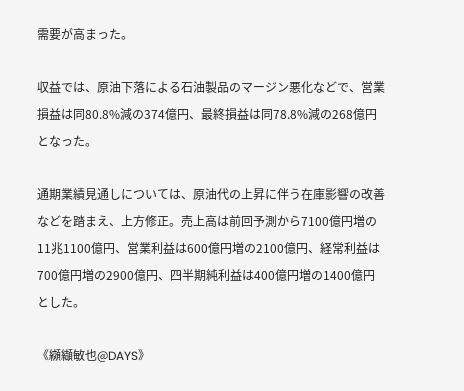需要が高まった。

収益では、原油下落による石油製品のマージン悪化などで、営業損益は同80.8%減の374億円、最終損益は同78.8%減の268億円となった。

通期業績見通しについては、原油代の上昇に伴う在庫影響の改善などを踏まえ、上方修正。売上高は前回予測から7100億円増の11兆1100億円、営業利益は600億円増の2100億円、経常利益は700億円増の2900億円、四半期純利益は400億円増の1400億円とした。

《纐纈敏也@DAYS》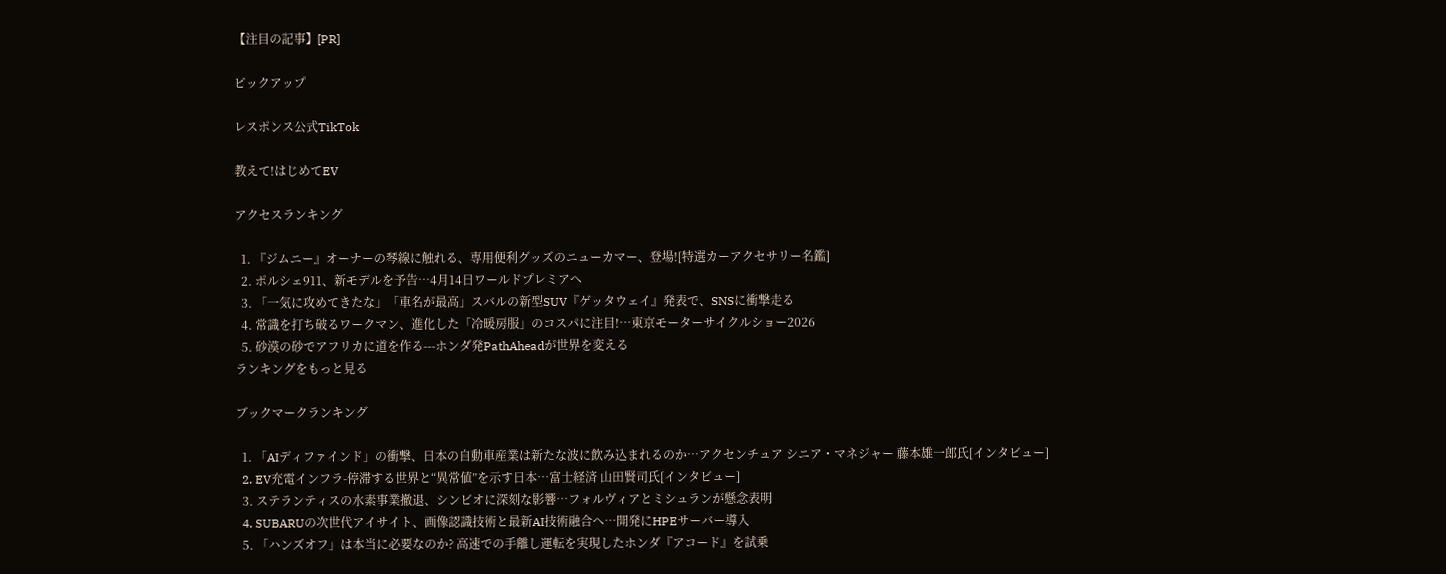【注目の記事】[PR]

ピックアップ

レスポンス公式TikTok

教えて!はじめてEV

アクセスランキング

  1. 『ジムニー』オーナーの琴線に触れる、専用便利グッズのニューカマー、登場![特選カーアクセサリー名鑑]
  2. ポルシェ911、新モデルを予告…4月14日ワールドプレミアへ
  3. 「一気に攻めてきたな」「車名が最高」スバルの新型SUV『ゲッタウェイ』発表で、SNSに衝撃走る
  4. 常識を打ち破るワークマン、進化した「冷暖房服」のコスパに注目!…東京モーターサイクルショー2026
  5. 砂漠の砂でアフリカに道を作る---ホンダ発PathAheadが世界を変える
ランキングをもっと見る

ブックマークランキング

  1. 「AIディファインド」の衝撃、日本の自動車産業は新たな波に飲み込まれるのか…アクセンチュア シニア・マネジャー 藤本雄一郎氏[インタビュー]
  2. EV充電インフラ-停滞する世界と“異常値”を示す日本…富士経済 山田賢司氏[インタビュー]
  3. ステランティスの水素事業撤退、シンビオに深刻な影響…フォルヴィアとミシュランが懸念表明
  4. SUBARUの次世代アイサイト、画像認識技術と最新AI技術融合へ…開発にHPEサーバー導入
  5. 「ハンズオフ」は本当に必要なのか? 高速での手離し運転を実現したホンダ『アコード』を試乗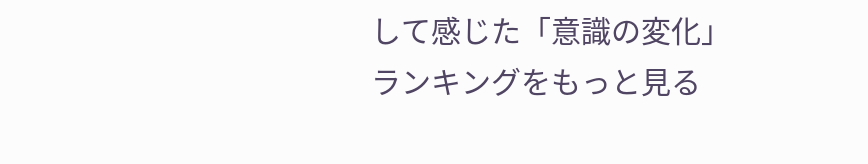して感じた「意識の変化」
ランキングをもっと見る